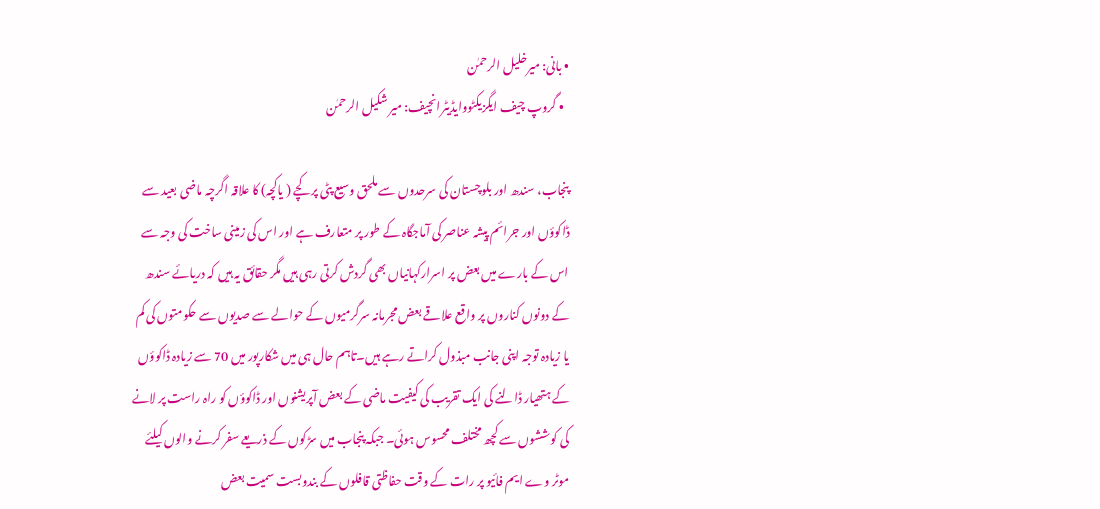• بانی: میرخلیل الرحمٰن
  • گروپ چیف ایگزیکٹووایڈیٹرانچیف: میر شکیل الرحمٰن

پنجاب، سندھ اور بلوچستان کی سرحدوں سے ملحق وسیع پٹی پر کچے ( یاکچہ) کا علاقہ اگرچہ ماضی بعید سے ڈاکوؤں اور جرائم پیشہ عناصر کی آماجگاہ کے طور پر متعارف ہے اور اس کی زمینی ساخت کی وجہ سے اس کے بارے میں بعض پر اسرارکہانیاں بھی گردش کرتی رہی ہیں مگر حقائق یہ ہیں کہ دریائے سندھ کے دونوں کناروں پر واقع علاقے بعض مجرمانہ سرگرمیوں کے حوالے سے صدیوں سے حکومتوں کی کم یا زیادہ توجہ اپنی جانب مبذول کراتے رہے ہیں۔تاہم حال ہی میں شکارپور میں 70 سے زیادہ ڈاکوؤں کے ہتھیار ڈالنے کی ایک تقریب کی کیفیت ماضی کے بعض آپریشنوں اور ڈاکوؤں کو راہ راست پر لانے کی کوششوں سے کچھ مختلف محسوس ہوئی۔ جبکہ پنجاب میں سڑکوں کے ذریعے سفر کرنے والوں کیلئے موٹر وے ایم فائیو پر رات کے وقت حفاظتی قافلوں کے بندوبست سمیت بعض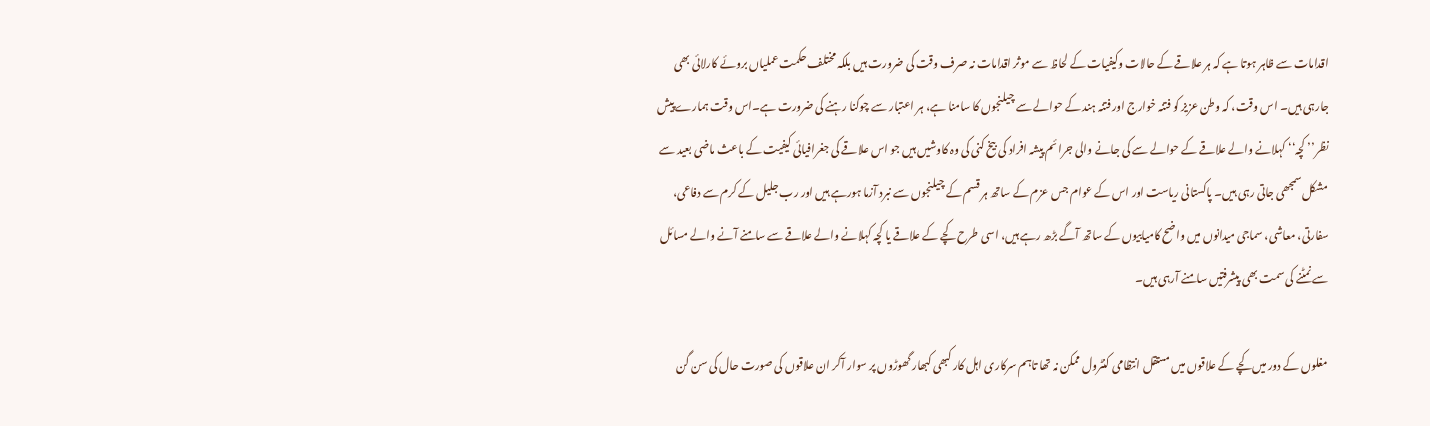اقدامات سے ظاہر ہوتا ہے کہ ہر علاقے کے حالات وکیفیات کے لحاظ سے موثر اقدامات نہ صرف وقت کی ضرورت ہیں بلکہ مختلف حکمت عملیاں بروئے کارلائی بھی جارہی ہیں۔ اس وقت، کہ وطن عزیز کو فتنہ خوارج اور فتنہ ہند کے حوالے سے چیلنجوں کا سامنا ہے، ہر اعتبار سے چوکنا رہنے کی ضرورت ہے۔اس وقت ہمارے پیش نظر’’ کچہ‘‘ کہلانے والے علاقے کے حوالے سے کی جانے والی جرائم پیشہ افراد کی بیخ کنی کی وہ کاوشیں ہیں جو اس علاقے کی جغرافیائی کیفیت کے باعث ماضی بعید سے مشکل سمجھی جاتی رہی ہیں۔ پاکستانی ریاست اور اس کے عوام جس عزم کے ساتھ ہر قسم کے چیلنجوں سے نبرد آزما ہورہے ہیں اور رب جلیل کے کرم سے دفاعی، سفارتی، معاشی، سماجی میدانوں میں واضح کامیابیوں کے ساتھ آگے بڑھ رہے ہیں، اسی طرح کچے کے علاقے یا کچہ کہلانے والے علاقے سے سامنے آنے والے مسائل سے نمٹنے کی سمت بھی پیشرفتیں سامنے آرہی ہیں۔

مغلوں کے دور میں کچے کے علاقوں میں مستقل انتظامی کنٹرول ممکن نہ تھا تاہم سرکاری اہل کار کبھی کبھار گھوڑوں پر سوار آکر ان علاقوں کی صورت حال کی سن گن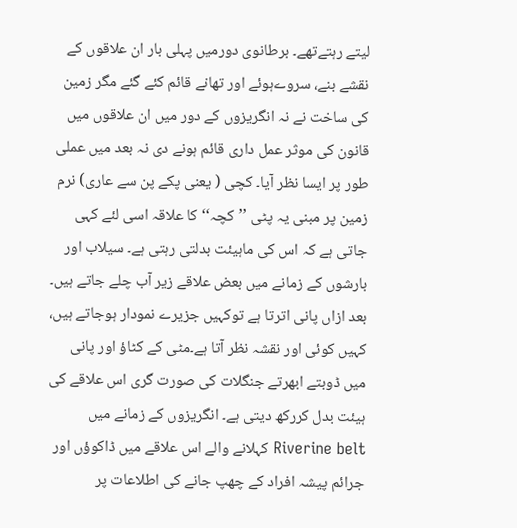لیتے رہتےتھے۔ برطانوی دورمیں پہلی بار ان علاقوں کے نقشے بنے، سروےہوئے اور تھانے قائم کئے گئے مگر زمین کی ساخت نے نہ انگریزوں کے دور میں ان علاقوں میں قانون کی موثر عمل داری قائم ہونے دی نہ بعد میں عملی طور پر ایسا نظر آیا۔ کچی ( یعنی پکے پن سے عاری) نرم زمین پر مبنی یہ پٹی ’’کچہ‘‘ کا علاقہ اسی لئے کہی جاتی ہے کہ اس کی ماہیئت بدلتی رہتی ہے۔ سیلاب اور بارشوں کے زمانے میں بعض علاقے زیر آب چلے جاتے ہیں۔ بعد ازاں پانی اترتا ہے توکہیں جزیرے نمودار ہوجاتے ہیں، کہیں کوئی اور نقشہ نظر آتا ہے۔مٹی کے کٹاؤ اور پانی میں ڈوبتے ابھرتے جنگلات کی صورت گری اس علاقے کی ہیئت بدل کررکھ دیتی ہے۔ انگریزوں کے زمانے میں Riverine belt کہلانے والے اس علاقے میں ڈاکوؤں اور جرائم پیشہ افراد کے چھپ جانے کی اطلاعات پر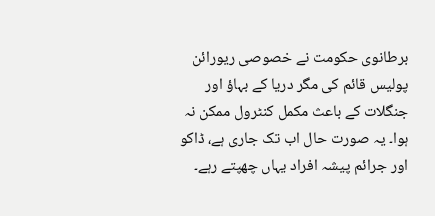برطانوی حکومت نے خصوصی ریورائن پولیس قائم کی مگر دریا کے بہاؤ اور جنگلات کے باعث مکمل کنٹرول ممکن نہ ہوا۔ یہ صورت حال اب تک جاری ہے، ڈاکو اور جرائم پیشہ افراد یہاں چھپتے رہے۔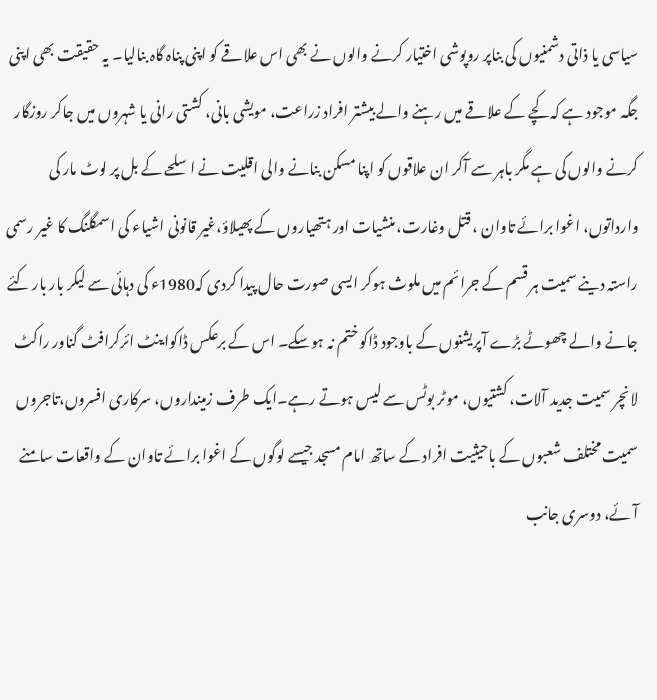سیاسی یا ذاتی دشمنیوں کی بناپر روپوشی اختیار کرنے والوں نے بھی اس علاقے کو اپنی پناہ گاہ بنالیا۔ یہ حقیقت بھی اپنی جگہ موجود ہے کہ کچے کے علاقے میں رہنے والے بیشتر افراد زراعت، مویشی بانی، کشتی رانی یا شہروں میں جاکر روزگار کرنے والوں کی ہے مگر باہر سے آکر ان علاقوں کو اپنا مسکن بنانے والی اقلیت نے اسلحے کے بل پر لوٹ مار کی وارداتوں، اغوا برائے تاوان ، قتل وغارت، منشیات اور ہتھیاروں کے پھیلاؤ،غیر قانونی اشیاء کی اسمگلنگ کا غیر رسمی راستہ دینے سمیت ہر قسم کے جرائم میں ملوث ہوکر ایسی صورت حال پیدا کردی کہ1980ء کی دہائی سے لیکر بار بار کئے جانے والے چھوٹے بڑے آپریشنوں کے باوجود ڈاکو ختم نہ ہوسکے۔ اس کے برعکس ڈاکواینٹ ائرکرافٹ گناور راکٹ لانچر سمیت جدید آلات، کشتیوں، موٹر بوٹس سے لیس ہوتے رہے۔ایک طرف زمینداروں، سرکاری افسروں،تاجروں سمیت مختلف شعبوں کے باحیثیت افراد کے ساتھ امام مسجد جیسے لوگوں کے اغوا برائے تاوان کے واقعات سامنے آئے، دوسری جانب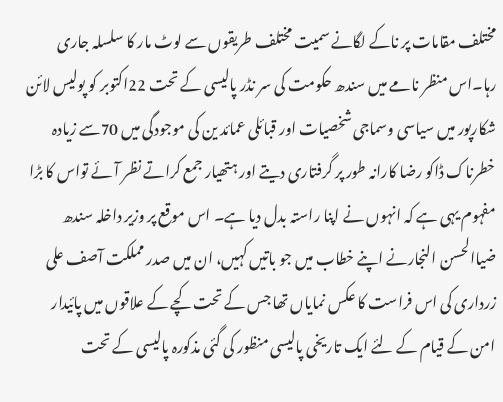مختلف مقامات پر ناکے لگانے سمیت مختلف طریقوں سے لوٹ مار کا سلسلہ جاری رہا۔اس منظر نامے میں سندھ حکومت کی سر نڈر پالیسی کے تحت 22اکتوبر کو پولیس لائن شکارپور میں سیاسی وسماجی شخصیات اور قبائلی عمائد ین کی موجودگی میں 70سے زیادہ خطرناک ڈاکو رضا کارانہ طور پر گرفتاری دیتے اور ہتھیار جمع کراتے نظر آئے تواس کا بڑا مفہوم یہی ہے کہ انہوں نے اپنا راستہ بدل دیا ہے۔ اس موقع پر وزیر داخلہ سندھ ضیاالحسن النجارنے اپنے خطاب میں جو باتیں کہیں، ان میں صدر مملکت آصف علی زرداری کی اس فراست کا عکس نمایاں تھا جس کے تحت کچے کے علاقوں میں پائیدار امن کے قیام کے لئے ایک تاریخی پالیسی منظور کی گئی مذکورہ پالیسی کے تحت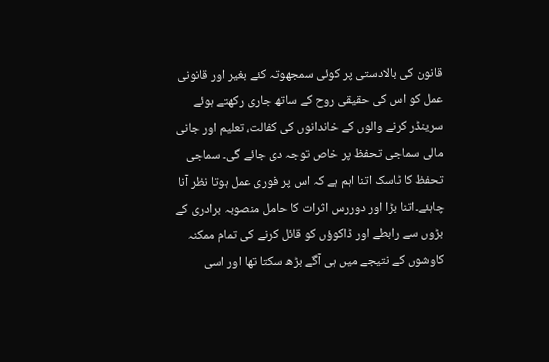قانون کی بالادستی پر کوئی سمجھوتہ کئے بغیر اور قانونی عمل کو اس کی حقیقی روح کے ساتھ جاری رکھتے ہوئے سرینڈر کرنے والوں کے خاندانوں کی کفالت، تعلیم اور جانی مالی سماجی تحفظ پر خاص توجہ دی جائے گی۔ سماجی تحفظ کا ٹاسک اتنا اہم ہے کہ اس پر فوری عمل ہوتا نظر آنا چاہئے۔اتنا بڑا اور دوررس اثرات کا حامل منصوبہ برادری کے بڑوں سے رابطے اور ڈاکوؤں کو قائل کرنے کی تمام ممکنہ کاوشوں کے نتیجے میں ہی آگے بڑھ سکتا تھا اور اسی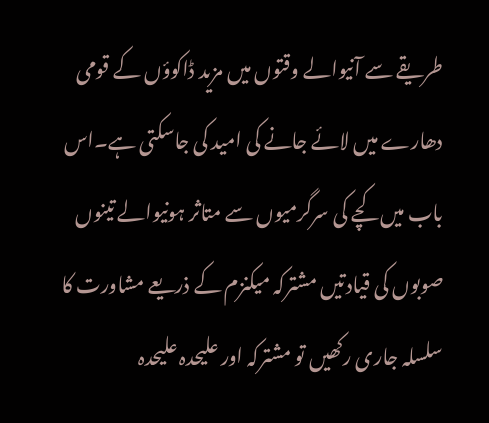طریقے سے آنیوالے وقتوں میں مزید ڈاکوؤں کے قومی دھارے میں لائے جانے کی امید کی جاسکتی ہے۔اس باب میں کچے کی سرگرمیوں سے متاثر ہونیوالے تینوں صوبوں کی قیادتیں مشترکہ میکنزم کے ذریعے مشاورت کا سلسلہ جاری رکھیں تو مشترکہ اور علیحدہ علیحدہ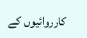کارروائیوں کے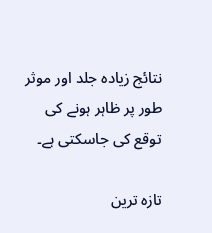نتائج زیادہ جلد اور موثر طور پر ظاہر ہونے کی توقع کی جاسکتی ہے۔

تازہ ترین